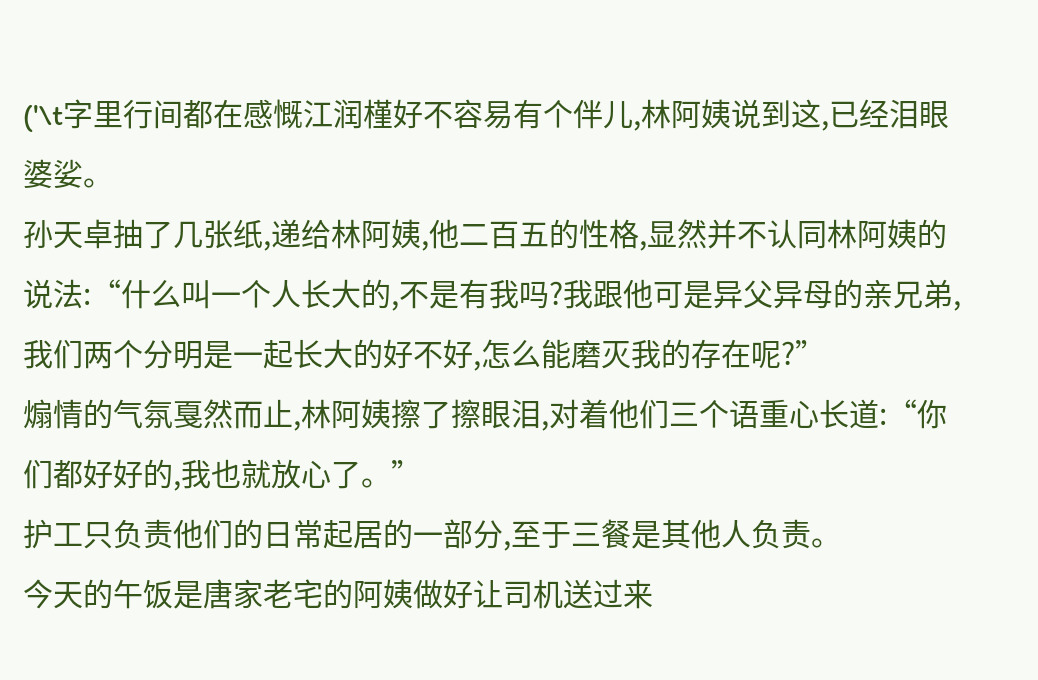('\t字里行间都在感慨江润槿好不容易有个伴儿,林阿姨说到这,已经泪眼婆娑。
孙天卓抽了几张纸,递给林阿姨,他二百五的性格,显然并不认同林阿姨的说法:“什么叫一个人长大的,不是有我吗?我跟他可是异父异母的亲兄弟,我们两个分明是一起长大的好不好,怎么能磨灭我的存在呢?”
煽情的气氛戛然而止,林阿姨擦了擦眼泪,对着他们三个语重心长道:“你们都好好的,我也就放心了。”
护工只负责他们的日常起居的一部分,至于三餐是其他人负责。
今天的午饭是唐家老宅的阿姨做好让司机送过来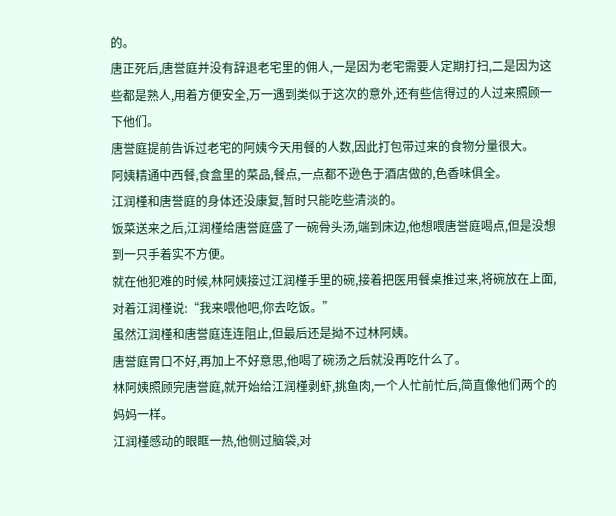的。
唐正死后,唐誉庭并没有辞退老宅里的佣人,一是因为老宅需要人定期打扫,二是因为这些都是熟人,用着方便安全,万一遇到类似于这次的意外,还有些信得过的人过来照顾一下他们。
唐誉庭提前告诉过老宅的阿姨今天用餐的人数,因此打包带过来的食物分量很大。
阿姨精通中西餐,食盒里的菜品,餐点,一点都不逊色于酒店做的,色香味俱全。
江润槿和唐誉庭的身体还没康复,暂时只能吃些清淡的。
饭菜送来之后,江润槿给唐誉庭盛了一碗骨头汤,端到床边,他想喂唐誉庭喝点,但是没想到一只手着实不方便。
就在他犯难的时候,林阿姨接过江润槿手里的碗,接着把医用餐桌推过来,将碗放在上面,对着江润槿说:“我来喂他吧,你去吃饭。”
虽然江润槿和唐誉庭连连阻止,但最后还是拗不过林阿姨。
唐誉庭胃口不好,再加上不好意思,他喝了碗汤之后就没再吃什么了。
林阿姨照顾完唐誉庭,就开始给江润槿剥虾,挑鱼肉,一个人忙前忙后,简直像他们两个的妈妈一样。
江润槿感动的眼眶一热,他侧过脑袋,对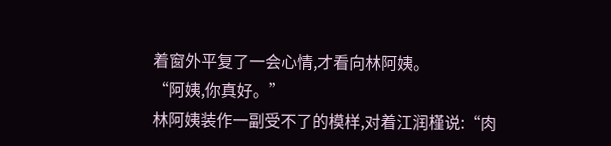着窗外平复了一会心情,才看向林阿姨。
“阿姨,你真好。”
林阿姨装作一副受不了的模样,对着江润槿说:“肉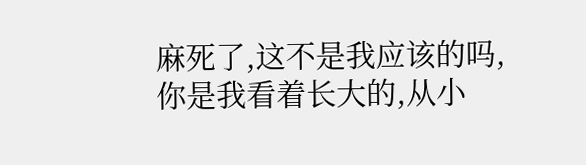麻死了,这不是我应该的吗,你是我看着长大的,从小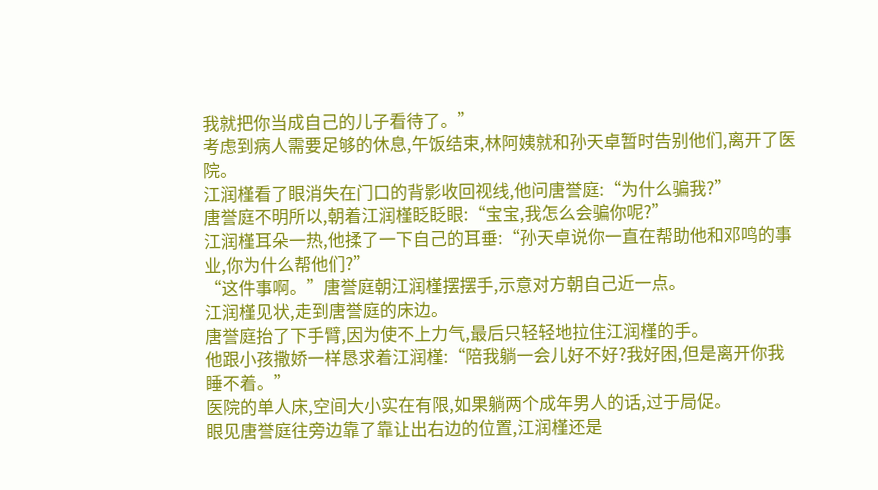我就把你当成自己的儿子看待了。”
考虑到病人需要足够的休息,午饭结束,林阿姨就和孙天卓暂时告别他们,离开了医院。
江润槿看了眼消失在门口的背影收回视线,他问唐誉庭:“为什么骗我?”
唐誉庭不明所以,朝着江润槿眨眨眼:“宝宝,我怎么会骗你呢?”
江润槿耳朵一热,他揉了一下自己的耳垂:“孙天卓说你一直在帮助他和邓鸣的事业,你为什么帮他们?”
“这件事啊。”唐誉庭朝江润槿摆摆手,示意对方朝自己近一点。
江润槿见状,走到唐誉庭的床边。
唐誉庭抬了下手臂,因为使不上力气,最后只轻轻地拉住江润槿的手。
他跟小孩撒娇一样恳求着江润槿:“陪我躺一会儿好不好?我好困,但是离开你我睡不着。”
医院的单人床,空间大小实在有限,如果躺两个成年男人的话,过于局促。
眼见唐誉庭往旁边靠了靠让出右边的位置,江润槿还是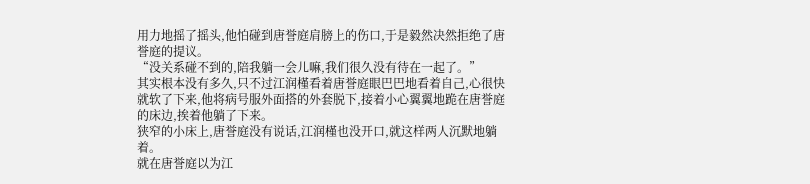用力地摇了摇头,他怕碰到唐誉庭肩膀上的伤口,于是毅然决然拒绝了唐誉庭的提议。
“没关系碰不到的,陪我躺一会儿嘛,我们很久没有待在一起了。”
其实根本没有多久,只不过江润槿看着唐誉庭眼巴巴地看着自己,心很快就软了下来,他将病号服外面搭的外套脱下,接着小心翼翼地跪在唐誉庭的床边,挨着他躺了下来。
狭窄的小床上,唐誉庭没有说话,江润槿也没开口,就这样两人沉默地躺着。
就在唐誉庭以为江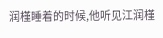润槿睡着的时候,他听见江润槿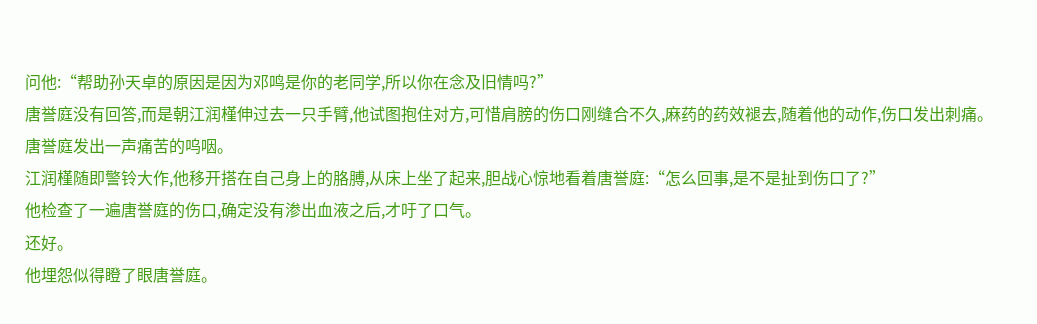问他:“帮助孙天卓的原因是因为邓鸣是你的老同学,所以你在念及旧情吗?”
唐誉庭没有回答,而是朝江润槿伸过去一只手臂,他试图抱住对方,可惜肩膀的伤口刚缝合不久,麻药的药效褪去,随着他的动作,伤口发出刺痛。
唐誉庭发出一声痛苦的呜咽。
江润槿随即警铃大作,他移开搭在自己身上的胳膊,从床上坐了起来,胆战心惊地看着唐誉庭:“怎么回事,是不是扯到伤口了?”
他检查了一遍唐誉庭的伤口,确定没有渗出血液之后,才吁了口气。
还好。
他埋怨似得瞪了眼唐誉庭。